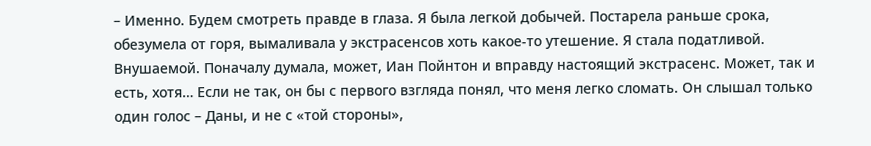– Именно. Будем смотреть правде в глаза. Я была легкой добычей. Постарела раньше срока, обезумела от горя, вымаливала у экстрасенсов хоть какое-то утешение. Я стала податливой. Внушаемой. Поначалу думала, может, Иан Пойнтон и вправду настоящий экстрасенс. Может, так и есть, хотя… Если не так, он бы с первого взгляда понял, что меня легко сломать. Он слышал только один голос – Даны, и не с «той стороны»,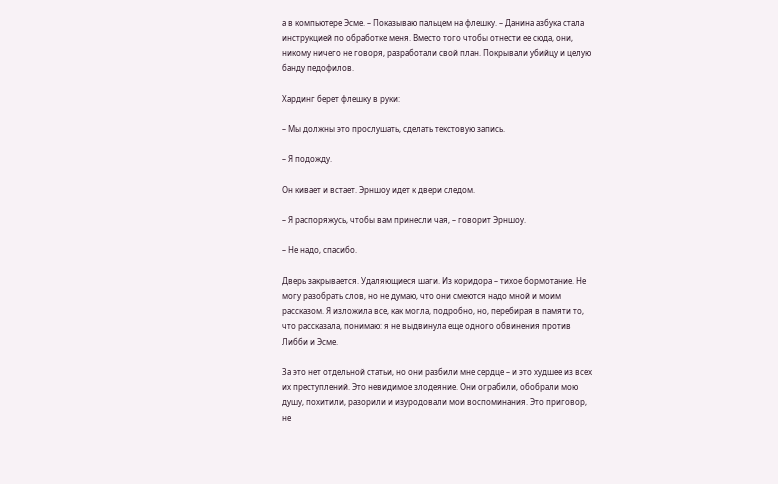а в компьютере Эсме. – Показываю пальцем на флешку. – Данина азбука стала инструкцией по обработке меня. Вместо того чтобы отнести ее сюда, они, никому ничего не говоря, разработали свой план. Покрывали убийцу и целую банду педофилов.

Хардинг берет флешку в руки:

– Мы должны это прослушать, сделать текстовую запись.

– Я подожду.

Он кивает и встает. Эрншоу идет к двери следом.

– Я распоряжусь, чтобы вам принесли чая, – говорит Эрншоу.

– Не надо, спасибо.

Дверь закрывается. Удаляющиеся шаги. Из коридора – тихое бормотание. Не могу разобрать слов, но не думаю, что они смеются надо мной и моим рассказом. Я изложила все, как могла, подробно, но, перебирая в памяти то, что рассказала, понимаю: я не выдвинула еще одного обвинения против Либби и Эсме.

За это нет отдельной статьи, но они разбили мне сердце – и это худшее из всех их преступлений. Это невидимое злодеяние. Они ограбили, обобрали мою душу, похитили, разорили и изуродовали мои воспоминания. Это приговор, не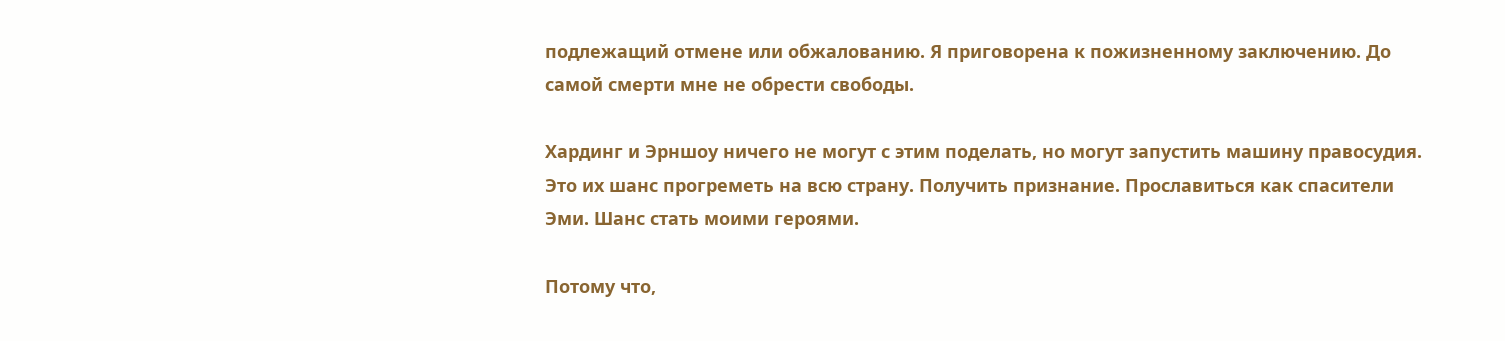подлежащий отмене или обжалованию. Я приговорена к пожизненному заключению. До самой смерти мне не обрести свободы.

Хардинг и Эрншоу ничего не могут с этим поделать, но могут запустить машину правосудия. Это их шанс прогреметь на всю страну. Получить признание. Прославиться как спасители Эми. Шанс стать моими героями.

Потому что,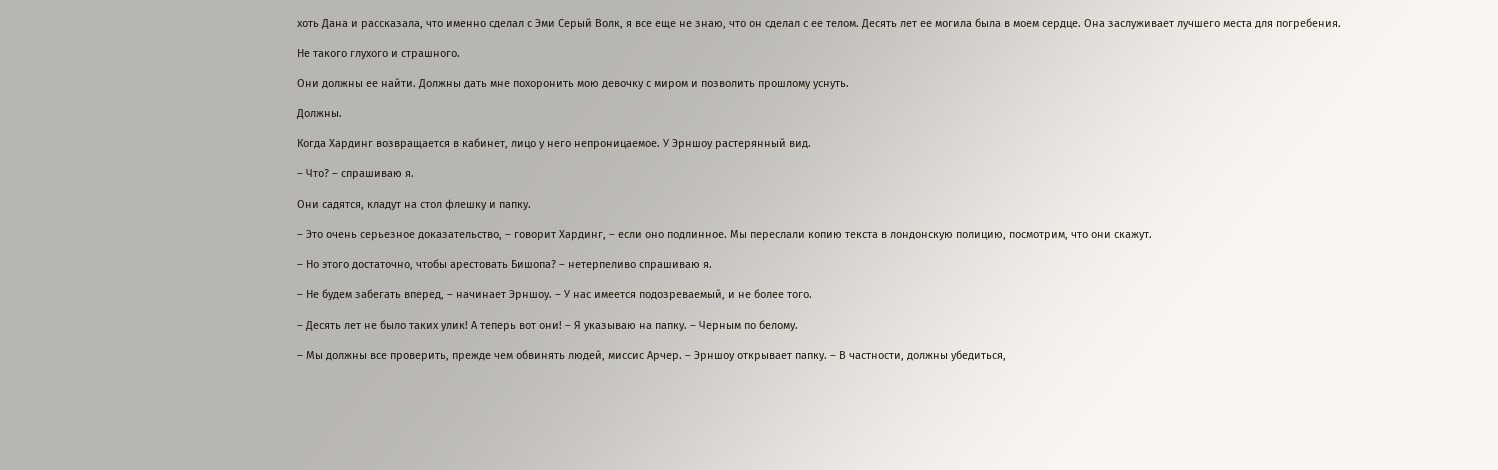хоть Дана и рассказала, что именно сделал с Эми Серый Волк, я все еще не знаю, что он сделал с ее телом. Десять лет ее могила была в моем сердце. Она заслуживает лучшего места для погребения.

Не такого глухого и страшного.

Они должны ее найти. Должны дать мне похоронить мою девочку с миром и позволить прошлому уснуть.

Должны.

Когда Хардинг возвращается в кабинет, лицо у него непроницаемое. У Эрншоу растерянный вид.

– Что? – спрашиваю я.

Они садятся, кладут на стол флешку и папку.

– Это очень серьезное доказательство, – говорит Хардинг, – если оно подлинное. Мы переслали копию текста в лондонскую полицию, посмотрим, что они скажут.

– Но этого достаточно, чтобы арестовать Бишопа? – нетерпеливо спрашиваю я.

– Не будем забегать вперед, – начинает Эрншоу. – У нас имеется подозреваемый, и не более того.

– Десять лет не было таких улик! А теперь вот они! – Я указываю на папку. – Черным по белому.

– Мы должны все проверить, прежде чем обвинять людей, миссис Арчер. – Эрншоу открывает папку. – В частности, должны убедиться,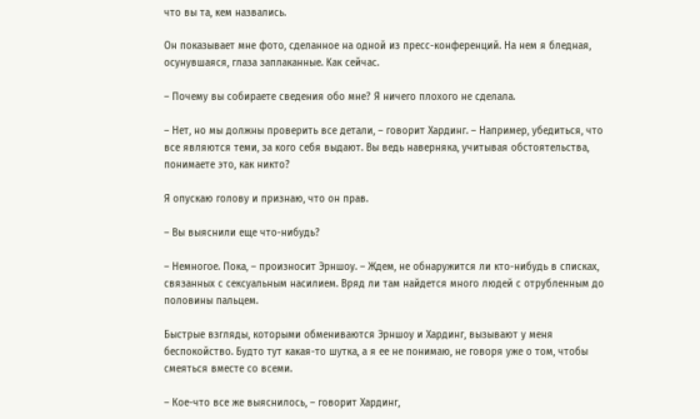что вы та, кем назвались.

Он показывает мне фото, сделанное на одной из пресс-конференций. На нем я бледная, осунувшаяся, глаза заплаканные. Как сейчас.

– Почему вы собираете сведения обо мне? Я ничего плохого не сделала.

– Нет, но мы должны проверить все детали, – говорит Хардинг. – Например, убедиться, что все являются теми, за кого себя выдают. Вы ведь наверняка, учитывая обстоятельства, понимаете это, как никто?

Я опускаю голову и признаю, что он прав.

– Вы выяснили еще что-нибудь?

– Немногое. Пока, – произносит Эрншоу. – Ждем, не обнаружится ли кто-нибудь в списках, связанных с сексуальным насилием. Вряд ли там найдется много людей с отрубленным до половины пальцем.

Быстрые взгляды, которыми обмениваются Эрншоу и Хардинг, вызывают у меня беспокойство. Будто тут какая-то шутка, а я ее не понимаю, не говоря уже о том, чтобы смеяться вместе со всеми.

– Кое-что все же выяснилось, – говорит Хардинг,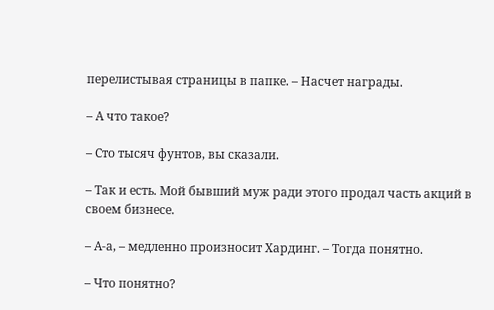перелистывая страницы в папке. – Насчет награды.

– А что такое?

– Сто тысяч фунтов, вы сказали.

– Так и есть. Мой бывший муж ради этого продал часть акций в своем бизнесе.

– А-а, – медленно произносит Хардинг. – Тогда понятно.

– Что понятно?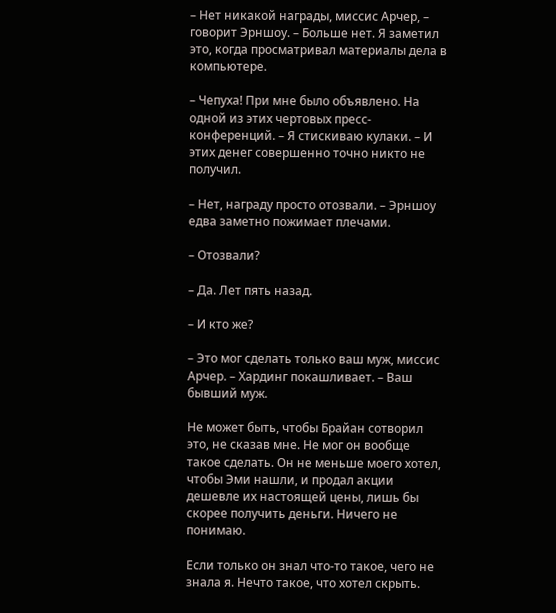– Нет никакой награды, миссис Арчер, – говорит Эрншоу. – Больше нет. Я заметил это, когда просматривал материалы дела в компьютере.

– Чепуха! При мне было объявлено. На одной из этих чертовых пресс-конференций. – Я стискиваю кулаки. – И этих денег совершенно точно никто не получил.

– Нет, награду просто отозвали. – Эрншоу едва заметно пожимает плечами.

– Отозвали?

– Да. Лет пять назад.

– И кто же?

– Это мог сделать только ваш муж, миссис Арчер. – Хардинг покашливает. – Ваш бывший муж.

Не может быть, чтобы Брайан сотворил это, не сказав мне. Не мог он вообще такое сделать. Он не меньше моего хотел, чтобы Эми нашли, и продал акции дешевле их настоящей цены, лишь бы скорее получить деньги. Ничего не понимаю.

Если только он знал что-то такое, чего не знала я. Нечто такое, что хотел скрыть.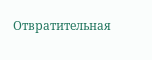Отвратительная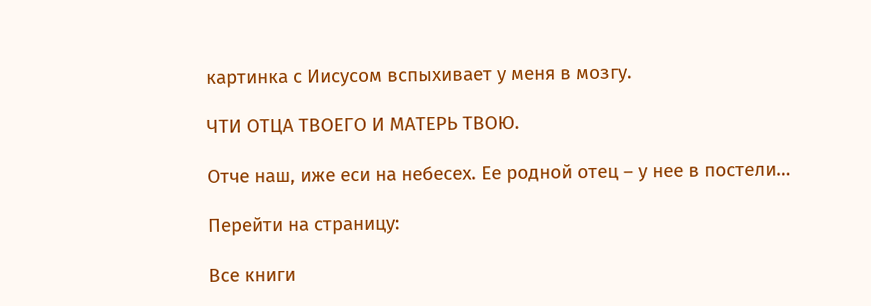картинка с Иисусом вспыхивает у меня в мозгу.

ЧТИ ОТЦА ТВОЕГО И МАТЕРЬ ТВОЮ.

Отче наш, иже еси на небесех. Ее родной отец – у нее в постели…

Перейти на страницу:

Все книги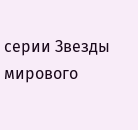серии Звезды мирового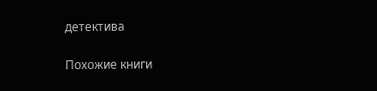детектива

Похожие книги